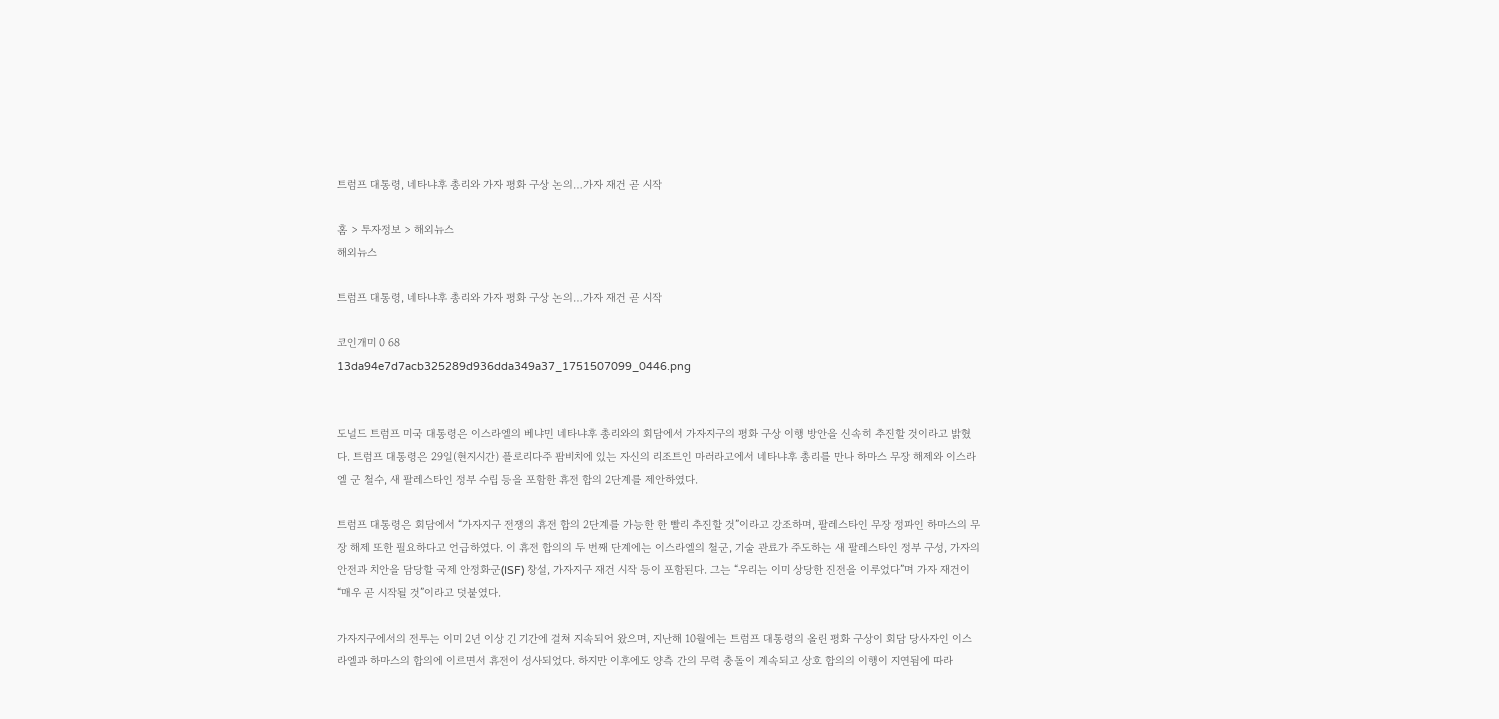트럼프 대통령, 네타냐후 총리와 가자 평화 구상 논의…가자 재건 곧 시작

홈 > 투자정보 > 해외뉴스
해외뉴스

트럼프 대통령, 네타냐후 총리와 가자 평화 구상 논의…가자 재건 곧 시작

코인개미 0 68
13da94e7d7acb325289d936dda349a37_1751507099_0446.png


도널드 트럼프 미국 대통령은 이스라엘의 베냐민 네타냐후 총리와의 회담에서 가자지구의 평화 구상 이행 방안을 신속히 추진할 것이라고 밝혔다. 트럼프 대통령은 29일(현지시간) 플로리다주 팜비치에 있는 자신의 리조트인 마러라고에서 네타냐후 총리를 만나 하마스 무장 해제와 이스라엘 군 철수, 새 팔레스타인 정부 수립 등을 포함한 휴전 합의 2단계를 제안하였다.

트럼프 대통령은 회담에서 “가자지구 전쟁의 휴전 합의 2단계를 가능한 한 빨리 추진할 것”이라고 강조하며, 팔레스타인 무장 정파인 하마스의 무장 해제 또한 필요하다고 언급하였다. 이 휴전 합의의 두 번째 단계에는 이스라엘의 철군, 기술 관료가 주도하는 새 팔레스타인 정부 구성, 가자의 안전과 치안을 담당할 국제 안정화군(ISF) 창설, 가자지구 재건 시작 등이 포함된다. 그는 “우리는 이미 상당한 진전을 이루었다”며 가자 재건이 “매우 곧 시작될 것”이라고 덧붙였다.

가자지구에서의 전투는 이미 2년 이상 긴 기간에 걸쳐 지속되어 왔으며, 지난해 10월에는 트럼프 대통령의 올린 평화 구상이 회담 당사자인 이스라엘과 하마스의 합의에 이르면서 휴전이 성사되었다. 하지만 이후에도 양측 간의 무력 충돌이 계속되고 상호 합의의 이행이 지연됨에 따라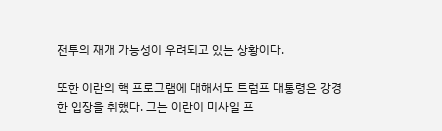전투의 재개 가능성이 우려되고 있는 상황이다.

또한 이란의 핵 프로그램에 대해서도 트럼프 대통령은 강경한 입장을 취했다. 그는 이란이 미사일 프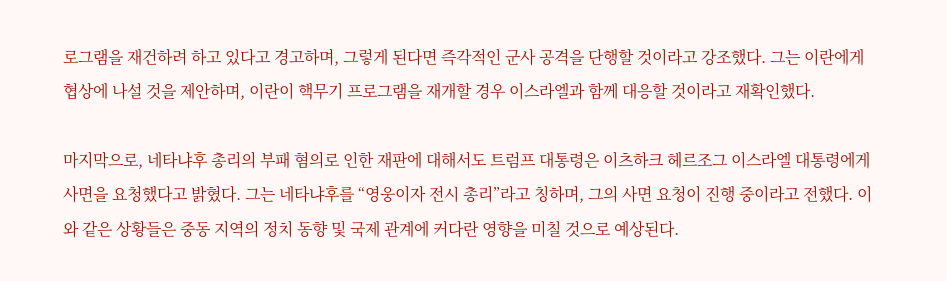로그램을 재건하려 하고 있다고 경고하며, 그렇게 된다면 즉각적인 군사 공격을 단행할 것이라고 강조했다. 그는 이란에게 협상에 나설 것을 제안하며, 이란이 핵무기 프로그램을 재개할 경우 이스라엘과 함께 대응할 것이라고 재확인했다.

마지막으로, 네타냐후 총리의 부패 혐의로 인한 재판에 대해서도 트럼프 대통령은 이츠하크 헤르조그 이스라엘 대통령에게 사면을 요청했다고 밝혔다. 그는 네타냐후를 “영웅이자 전시 총리”라고 칭하며, 그의 사면 요청이 진행 중이라고 전했다. 이와 같은 상황들은 중동 지역의 정치 동향 및 국제 관계에 커다란 영향을 미칠 것으로 예상된다.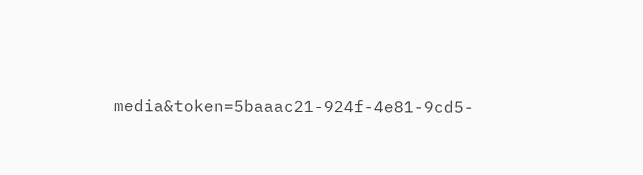media&token=5baaac21-924f-4e81-9cd5-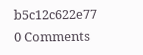b5c12c622e77
0 Comments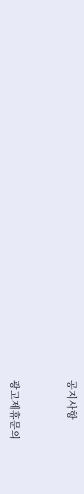공지사항


광고제휴문의